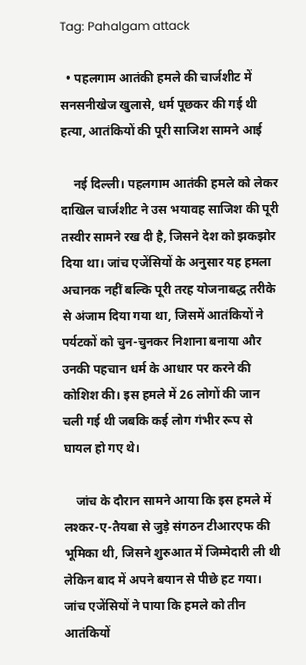Tag: Pahalgam attack

  • पहलगाम आतंकी हमले की चार्जशीट में सनसनीखेज खुलासे, धर्म पूछकर की गई थी हत्या, आतंकियों की पूरी साजिश सामने आई

    नई दिल्ली। पहलगाम आतंकी हमले को लेकर दाखिल चार्जशीट ने उस भयावह साजिश की पूरी तस्वीर सामने रख दी है, जिसने देश को झकझोर दिया था। जांच एजेंसियों के अनुसार यह हमला अचानक नहीं बल्कि पूरी तरह योजनाबद्ध तरीके से अंजाम दिया गया था, जिसमें आतंकियों ने पर्यटकों को चुन-चुनकर निशाना बनाया और उनकी पहचान धर्म के आधार पर करने की कोशिश की। इस हमले में 26 लोगों की जान चली गई थी जबकि कई लोग गंभीर रूप से घायल हो गए थे।

    जांच के दौरान सामने आया कि इस हमले में लश्कर-ए-तैयबा से जुड़े संगठन टीआरएफ की भूमिका थी, जिसने शुरुआत में जिम्मेदारी ली थी लेकिन बाद में अपने बयान से पीछे हट गया। जांच एजेंसियों ने पाया कि हमले को तीन आतंकियों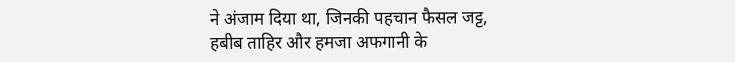ने अंजाम दिया था, जिनकी पहचान फैसल जट्ट, हबीब ताहिर और हमजा अफगानी के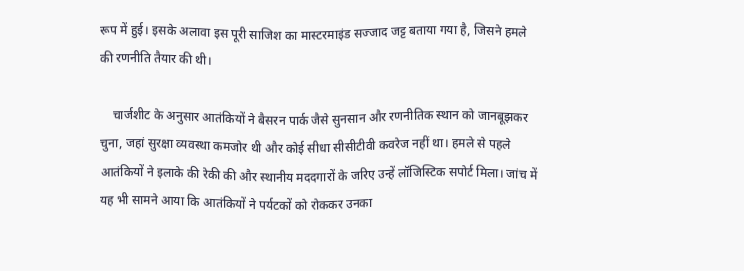रूप में हुई। इसके अलावा इस पूरी साजिश का मास्टरमाइंड सज्जाद जट्ट बताया गया है, जिसने हमले की रणनीति तैयार की थी।

    चार्जशीट के अनुसार आतंकियों ने बैसरन पार्क जैसे सुनसान और रणनीतिक स्थान को जानबूझकर चुना, जहां सुरक्षा व्यवस्था कमजोर थी और कोई सीधा सीसीटीवी कवरेज नहीं था। हमले से पहले आतंकियों ने इलाके की रेकी की और स्थानीय मददगारों के जरिए उन्हें लॉजिस्टिक सपोर्ट मिला। जांच में यह भी सामने आया कि आतंकियों ने पर्यटकों को रोककर उनका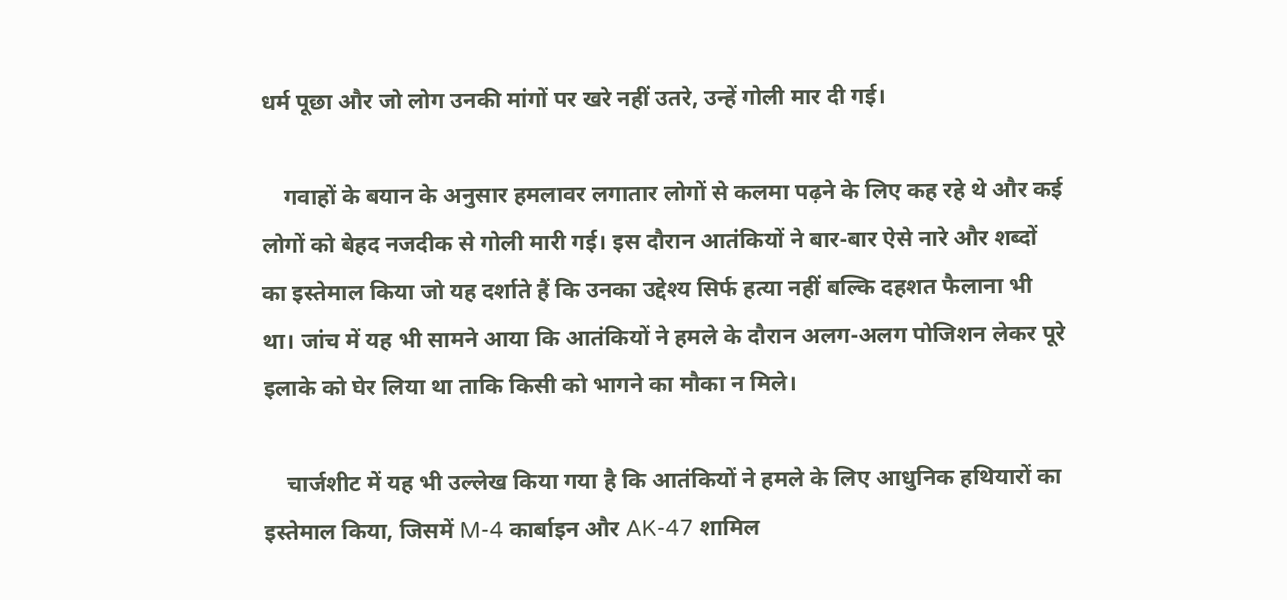धर्म पूछा और जो लोग उनकी मांगों पर खरे नहीं उतरे, उन्हें गोली मार दी गई।

    गवाहों के बयान के अनुसार हमलावर लगातार लोगों से कलमा पढ़ने के लिए कह रहे थे और कई लोगों को बेहद नजदीक से गोली मारी गई। इस दौरान आतंकियों ने बार-बार ऐसे नारे और शब्दों का इस्तेमाल किया जो यह दर्शाते हैं कि उनका उद्देश्य सिर्फ हत्या नहीं बल्कि दहशत फैलाना भी था। जांच में यह भी सामने आया कि आतंकियों ने हमले के दौरान अलग-अलग पोजिशन लेकर पूरे इलाके को घेर लिया था ताकि किसी को भागने का मौका न मिले।

    चार्जशीट में यह भी उल्लेख किया गया है कि आतंकियों ने हमले के लिए आधुनिक हथियारों का इस्तेमाल किया, जिसमें M-4 कार्बाइन और AK-47 शामिल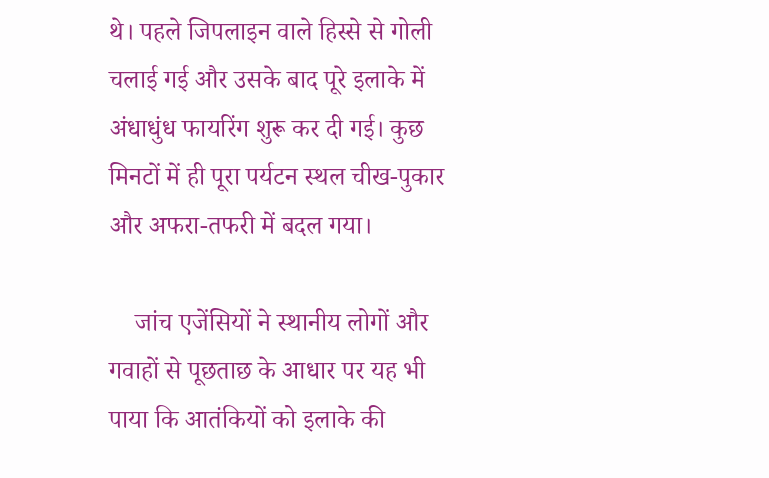थे। पहले जिपलाइन वाले हिस्से से गोली चलाई गई और उसके बाद पूरे इलाके में अंधाधुंध फायरिंग शुरू कर दी गई। कुछ मिनटों में ही पूरा पर्यटन स्थल चीख-पुकार और अफरा-तफरी में बदल गया।

    जांच एजेंसियों ने स्थानीय लोगों और गवाहों से पूछताछ के आधार पर यह भी पाया कि आतंकियों को इलाके की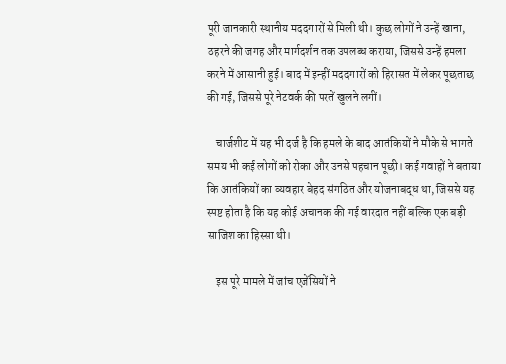पूरी जानकारी स्थानीय मददगारों से मिली थी। कुछ लोगों ने उन्हें खाना, ठहरने की जगह और मार्गदर्शन तक उपलब्ध कराया, जिससे उन्हें हमला करने में आसानी हुई। बाद में इन्हीं मददगारों को हिरासत में लेकर पूछताछ की गई, जिससे पूरे नेटवर्क की परतें खुलने लगीं।

    चार्जशीट में यह भी दर्ज है कि हमले के बाद आतंकियों ने मौके से भागते समय भी कई लोगों को रोका और उनसे पहचान पूछी। कई गवाहों ने बताया कि आतंकियों का व्यवहार बेहद संगठित और योजनाबद्ध था, जिससे यह स्पष्ट होता है कि यह कोई अचानक की गई वारदात नहीं बल्कि एक बड़ी साजिश का हिस्सा थी।

    इस पूरे मामले में जांच एजेंसियों ने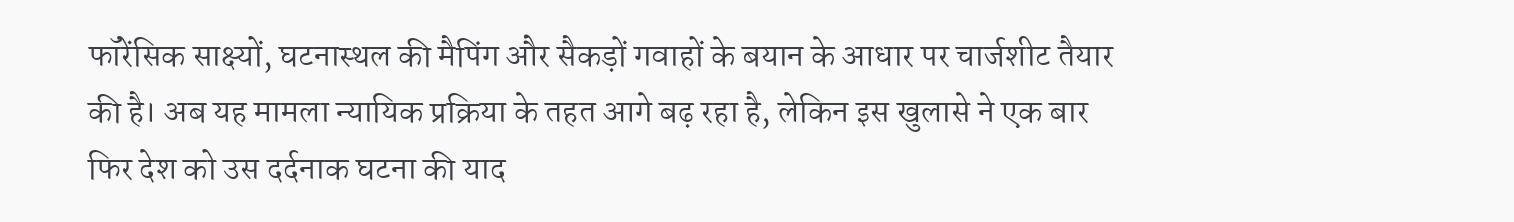फॉरेंसिक साक्ष्यों, घटनास्थल की मैपिंग और सैकड़ों गवाहों के बयान के आधार पर चार्जशीट तैयार की है। अब यह मामला न्यायिक प्रक्रिया के तहत आगे बढ़ रहा है, लेकिन इस खुलासे ने एक बार फिर देश को उस दर्दनाक घटना की याद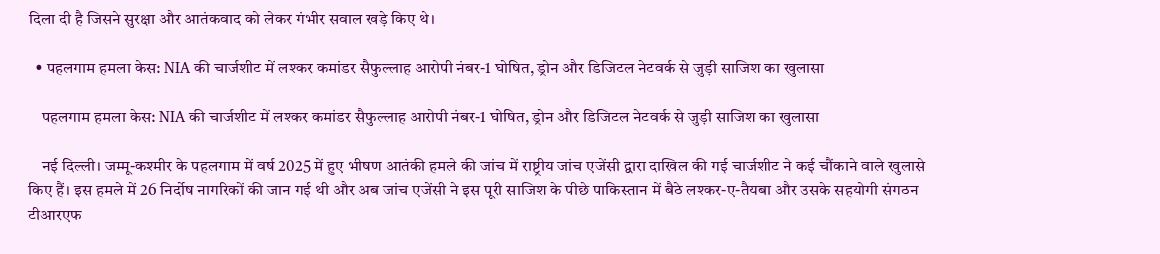दिला दी है जिसने सुरक्षा और आतंकवाद को लेकर गंभीर सवाल खड़े किए थे।

  • पहलगाम हमला केस: NIA की चार्जशीट में लश्कर कमांडर सैफुल्लाह आरोपी नंबर-1 घोषित, ड्रोन और डिजिटल नेटवर्क से जुड़ी साजिश का खुलासा

    पहलगाम हमला केस: NIA की चार्जशीट में लश्कर कमांडर सैफुल्लाह आरोपी नंबर-1 घोषित, ड्रोन और डिजिटल नेटवर्क से जुड़ी साजिश का खुलासा

    नई दिल्ली। जम्मू-कश्मीर के पहलगाम में वर्ष 2025 में हुए भीषण आतंकी हमले की जांच में राष्ट्रीय जांच एजेंसी द्वारा दाखिल की गई चार्जशीट ने कई चौंकाने वाले खुलासे किए हैं। इस हमले में 26 निर्दोष नागरिकों की जान गई थी और अब जांच एजेंसी ने इस पूरी साजिश के पीछे पाकिस्तान में बैठे लश्कर-ए-तैयबा और उसके सहयोगी संगठन टीआरएफ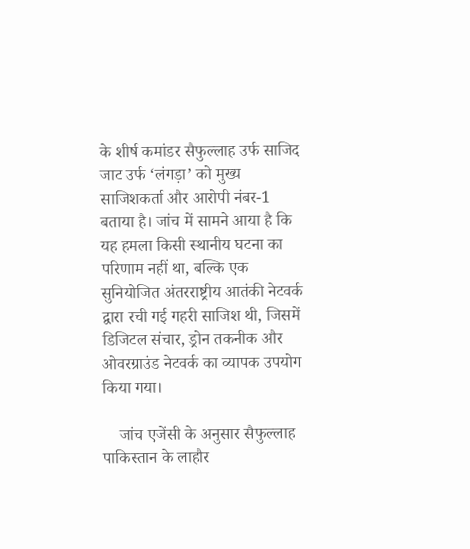के शीर्ष कमांडर सैफुल्लाह उर्फ साजिद जाट उर्फ ‘लंगड़ा’ को मुख्य साजिशकर्ता और आरोपी नंबर-1 बताया है। जांच में सामने आया है कि यह हमला किसी स्थानीय घटना का परिणाम नहीं था, बल्कि एक सुनियोजित अंतरराष्ट्रीय आतंकी नेटवर्क द्वारा रची गई गहरी साजिश थी, जिसमें डिजिटल संचार, ड्रोन तकनीक और ओवरग्राउंड नेटवर्क का व्यापक उपयोग किया गया।

    जांच एजेंसी के अनुसार सैफुल्लाह पाकिस्तान के लाहौर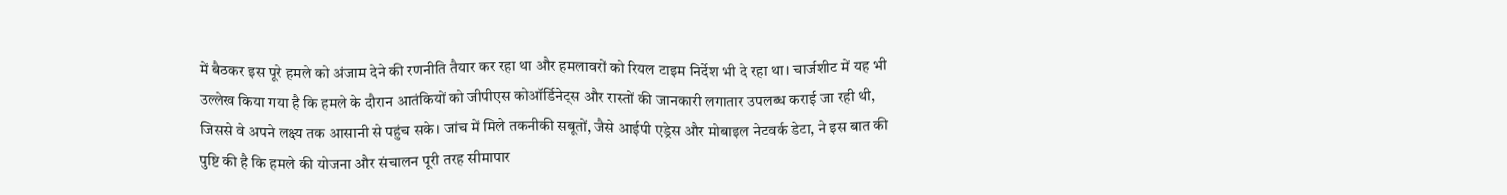में बैठकर इस पूरे हमले को अंजाम देने की रणनीति तैयार कर रहा था और हमलावरों को रियल टाइम निर्देश भी दे रहा था। चार्जशीट में यह भी उल्लेख किया गया है कि हमले के दौरान आतंकियों को जीपीएस कोऑर्डिनेट्स और रास्तों की जानकारी लगातार उपलब्ध कराई जा रही थी, जिससे वे अपने लक्ष्य तक आसानी से पहुंच सके। जांच में मिले तकनीकी सबूतों, जैसे आईपी एड्रेस और मोबाइल नेटवर्क डेटा, ने इस बात की पुष्टि की है कि हमले की योजना और संचालन पूरी तरह सीमापार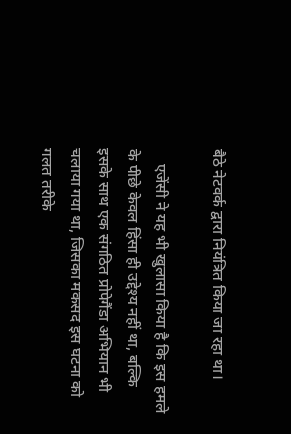बैठे नेटवर्क द्वारा नियंत्रित किया जा रहा था।

    एजेंसी ने यह भी खुलासा किया है कि इस हमले के पीछे केवल हिंसा ही उद्देश्य नहीं था, बल्कि इसके साथ एक संगठित प्रोपेगैंडा अभियान भी चलाया गया था, जिसका मकसद इस घटना को गलत तरीके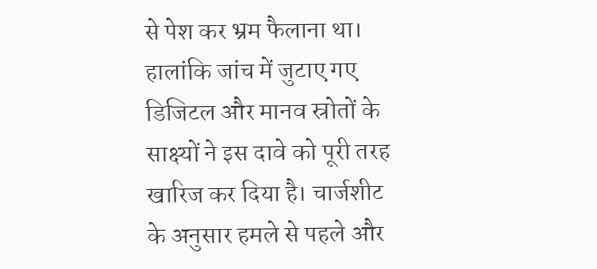से पेश कर भ्रम फैलाना था। हालांकि जांच में जुटाए गए डिजिटल और मानव स्रोतों के साक्ष्यों ने इस दावे को पूरी तरह खारिज कर दिया है। चार्जशीट के अनुसार हमले से पहले और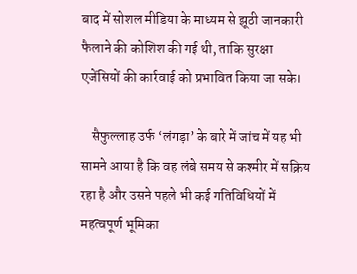बाद में सोशल मीडिया के माध्यम से झूठी जानकारी फैलाने की कोशिश की गई थी, ताकि सुरक्षा एजेंसियों की कार्रवाई को प्रभावित किया जा सके।

    सैफुल्लाह उर्फ ‘लंगड़ा’ के बारे में जांच में यह भी सामने आया है कि वह लंबे समय से कश्मीर में सक्रिय रहा है और उसने पहले भी कई गतिविधियों में महत्वपूर्ण भूमिका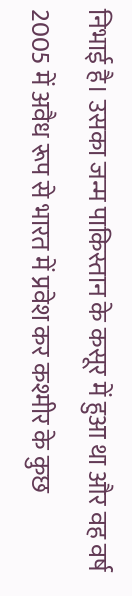निभाई है। उसका जन्म पाकिस्तान के कसूर में हुआ था और वह वर्ष 2005 में अवैध रूप से भारत में प्रवेश कर कश्मीर के कुछ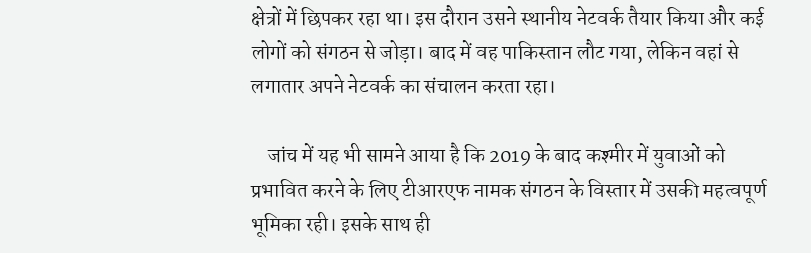क्षेत्रों में छिपकर रहा था। इस दौरान उसने स्थानीय नेटवर्क तैयार किया और कई लोगों को संगठन से जोड़ा। बाद में वह पाकिस्तान लौट गया, लेकिन वहां से लगातार अपने नेटवर्क का संचालन करता रहा।

    जांच में यह भी सामने आया है कि 2019 के बाद कश्मीर में युवाओं को प्रभावित करने के लिए टीआरएफ नामक संगठन के विस्तार में उसकी महत्वपूर्ण भूमिका रही। इसके साथ ही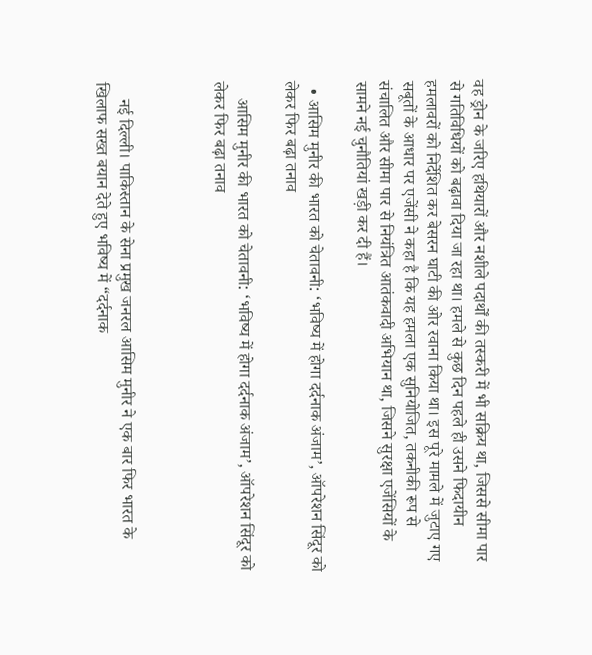वह ड्रोन के जरिए हथियारों और नशीले पदार्थों की तस्करी में भी सक्रिय था, जिससे सीमा पार से गतिविधियों को बढ़ावा दिया जा रहा था। हमले से कुछ दिन पहले ही उसने फिदायीन हमलावरों को निर्देशित कर बेसरन घाटी की ओर रवाना किया था। इस पूरे मामले में जुटाए गए सबूतों के आधार पर एजेंसी ने कहा है कि यह हमला एक सुनियोजित, तकनीकी रूप से संचालित और सीमा पार से नियंत्रित आतंकवादी अभियान था, जिसने सुरक्षा एजेंसियों के सामने नई चुनौतियां खड़ी कर दी हैं।

  • आसिम मुनीर की भारत को चेतावनी: ‘भविष्य में होगा दर्दनाक अंजाम’, ऑपरेशन सिंदूर को लेकर फिर बढ़ा तनाव

    आसिम मुनीर की भारत को चेतावनी: ‘भविष्य में होगा दर्दनाक अंजाम’, ऑपरेशन सिंदूर को लेकर फिर बढ़ा तनाव



    नई दिल्ली। पाकिस्तान के सेना प्रमुख जनरल आसिम मुनीर ने एक बार फिर भारत के खिलाफ सख्त बयान देते हुए भविष्य में “दर्दनाक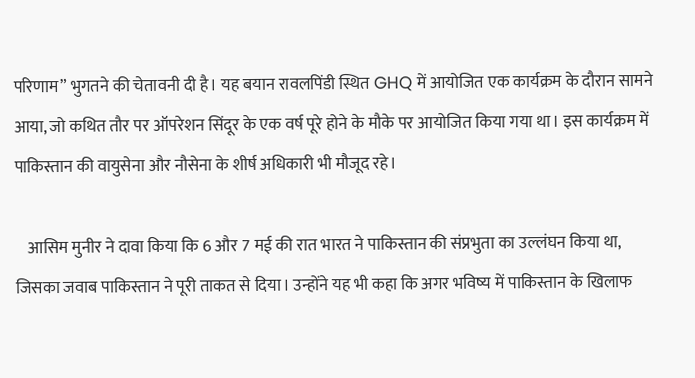परिणाम” भुगतने की चेतावनी दी है। यह बयान रावलपिंडी स्थित GHQ में आयोजित एक कार्यक्रम के दौरान सामने आया, जो कथित तौर पर ऑपरेशन सिंदूर के एक वर्ष पूरे होने के मौके पर आयोजित किया गया था। इस कार्यक्रम में पाकिस्तान की वायुसेना और नौसेना के शीर्ष अधिकारी भी मौजूद रहे।

    आसिम मुनीर ने दावा किया कि 6 और 7 मई की रात भारत ने पाकिस्तान की संप्रभुता का उल्लंघन किया था, जिसका जवाब पाकिस्तान ने पूरी ताकत से दिया। उन्होंने यह भी कहा कि अगर भविष्य में पाकिस्तान के खिलाफ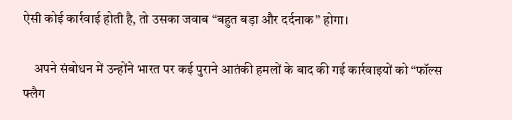ऐसी कोई कार्रवाई होती है, तो उसका जवाब “बहुत बड़ा और दर्दनाक” होगा।

    अपने संबोधन में उन्होंने भारत पर कई पुराने आतंकी हमलों के बाद की गई कार्रवाइयों को “फॉल्स फ्लैग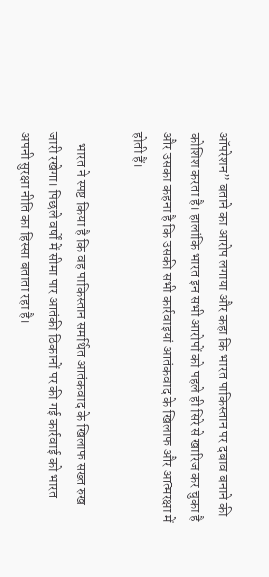ऑपरेशन” बताने का आरोप लगाया और कहा कि भारत पाकिस्तान पर दबाव बनाने की कोशिश करता है। हालांकि भारत इन सभी आरोपों को पहले ही सिरे से खारिज कर चुका है और उसका कहना है कि उसकी सभी कार्रवाइयां आतंकवाद के खिलाफ और आत्मरक्षा में होती हैं।

    भारत ने स्पष्ट किया है कि वह पाकिस्तान समर्थित आतंकवाद के खिलाफ सख्त रुख जारी रखेगा। पिछले वर्षों में सीमा पार आतंकी ठिकानों पर की गई कार्रवाई को भारत अपनी सुरक्षा नीति का हिस्सा बताता रहा है।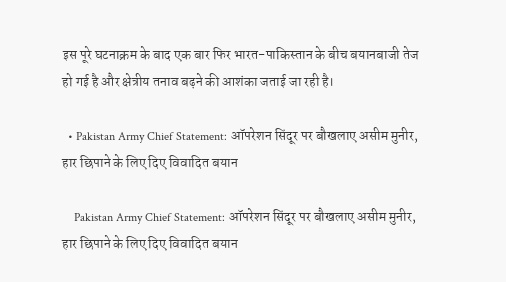इस पूरे घटनाक्रम के बाद एक बार फिर भारत-पाकिस्तान के बीच बयानबाजी तेज हो गई है और क्षेत्रीय तनाव बढ़ने की आशंका जताई जा रही है।

  • Pakistan Army Chief Statement: ऑपरेशन सिंदूर पर बौखलाए असीम मुनीर, हार छिपाने के लिए दिए विवादित बयान

    Pakistan Army Chief Statement: ऑपरेशन सिंदूर पर बौखलाए असीम मुनीर, हार छिपाने के लिए दिए विवादित बयान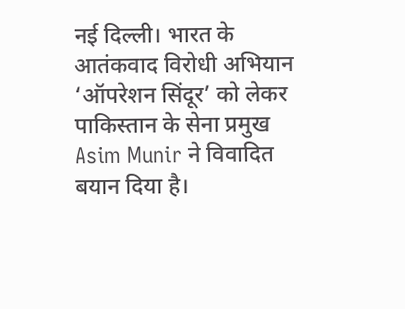नई दिल्ली। भारत के आतंकवाद विरोधी अभियान ‘ऑपरेशन सिंदूर’ को लेकर पाकिस्तान के सेना प्रमुख Asim Munir ने विवादित बयान दिया है।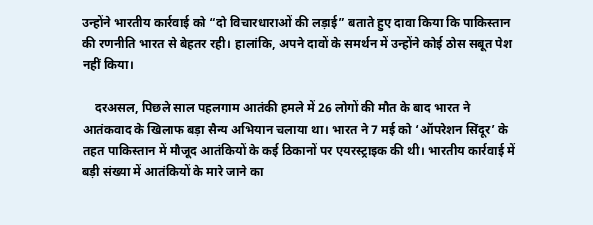उन्होंने भारतीय कार्रवाई को “दो विचारधाराओं की लड़ाई” बताते हुए दावा किया कि पाकिस्तान की रणनीति भारत से बेहतर रही। हालांकि, अपने दावों के समर्थन में उन्होंने कोई ठोस सबूत पेश नहीं किया।

    दरअसल, पिछले साल पहलगाम आतंकी हमले में 26 लोगों की मौत के बाद भारत ने आतंकवाद के खिलाफ बड़ा सैन्य अभियान चलाया था। भारत ने 7 मई को ‘ऑपरेशन सिंदूर’ के तहत पाकिस्तान में मौजूद आतंकियों के कई ठिकानों पर एयरस्ट्राइक की थी। भारतीय कार्रवाई में बड़ी संख्या में आतंकियों के मारे जाने का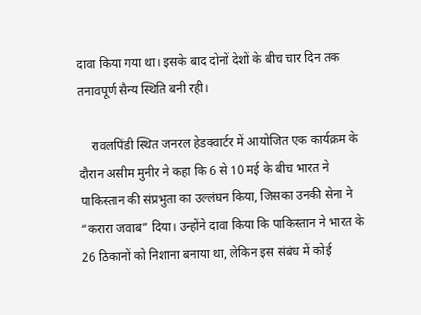दावा किया गया था। इसके बाद दोनों देशों के बीच चार दिन तक तनावपूर्ण सैन्य स्थिति बनी रही।

    रावलपिंडी स्थित जनरल हेडक्वार्टर में आयोजित एक कार्यक्रम के दौरान असीम मुनीर ने कहा कि 6 से 10 मई के बीच भारत ने पाकिस्तान की संप्रभुता का उल्लंघन किया, जिसका उनकी सेना ने “करारा जवाब” दिया। उन्होंने दावा किया कि पाकिस्तान ने भारत के 26 ठिकानों को निशाना बनाया था, लेकिन इस संबंध में कोई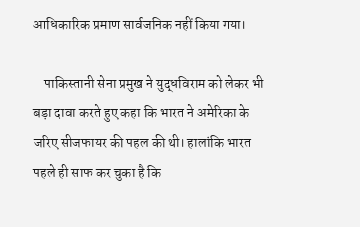आधिकारिक प्रमाण सार्वजनिक नहीं किया गया।

    पाकिस्तानी सेना प्रमुख ने युद्धविराम को लेकर भी बड़ा दावा करते हुए कहा कि भारत ने अमेरिका के जरिए सीजफायर की पहल की थी। हालांकि भारत पहले ही साफ कर चुका है कि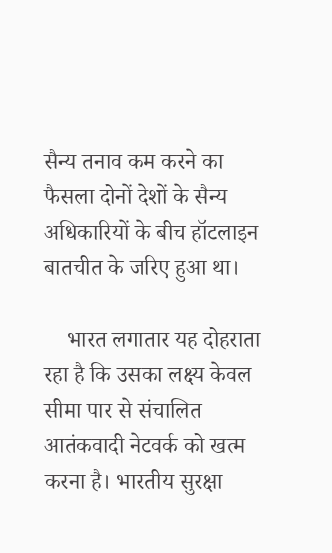सैन्य तनाव कम करने का फैसला दोनों देशों के सैन्य अधिकारियों के बीच हॉटलाइन बातचीत के जरिए हुआ था।

    भारत लगातार यह दोहराता रहा है कि उसका लक्ष्य केवल सीमा पार से संचालित आतंकवादी नेटवर्क को खत्म करना है। भारतीय सुरक्षा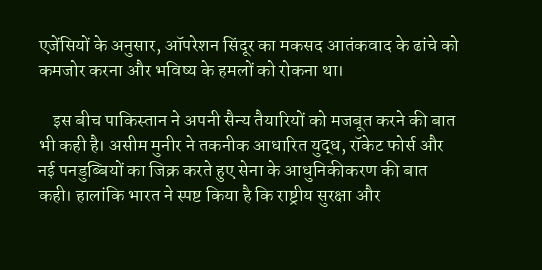एजेंसियों के अनुसार, ऑपरेशन सिंदूर का मकसद आतंकवाद के ढांचे को कमजोर करना और भविष्य के हमलों को रोकना था।

    इस बीच पाकिस्तान ने अपनी सैन्य तैयारियों को मजबूत करने की बात भी कही है। असीम मुनीर ने तकनीक आधारित युद्ध, रॉकेट फोर्स और नई पनडुब्बियों का जिक्र करते हुए सेना के आधुनिकीकरण की बात कही। हालांकि भारत ने स्पष्ट किया है कि राष्ट्रीय सुरक्षा और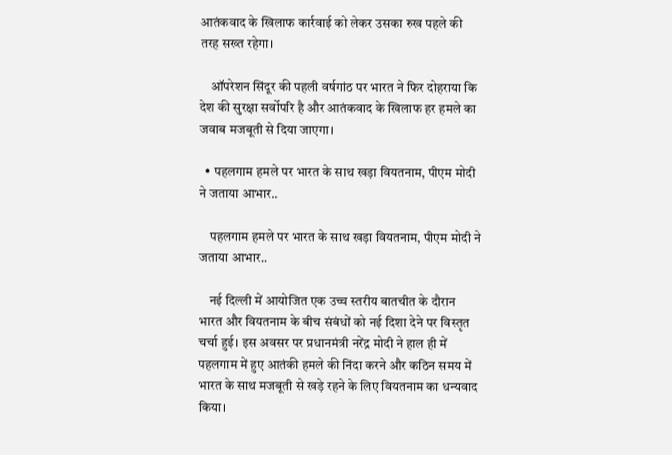आतंकवाद के खिलाफ कार्रवाई को लेकर उसका रुख पहले की तरह सख्त रहेगा।

    ऑपरेशन सिंदूर की पहली वर्षगांठ पर भारत ने फिर दोहराया कि देश की सुरक्षा सर्वोपरि है और आतंकवाद के खिलाफ हर हमले का जवाब मजबूती से दिया जाएगा।

  • पहलगाम हमले पर भारत के साथ खड़ा वियतनाम, पीएम मोदी ने जताया आभार..

    पहलगाम हमले पर भारत के साथ खड़ा वियतनाम, पीएम मोदी ने जताया आभार..

    नई दिल्ली में आयोजित एक उच्च स्तरीय बातचीत के दौरान भारत और वियतनाम के बीच संबंधों को नई दिशा देने पर विस्तृत चर्चा हुई। इस अवसर पर प्रधानमंत्री नरेंद्र मोदी ने हाल ही में पहलगाम में हुए आतंकी हमले की निंदा करने और कठिन समय में भारत के साथ मजबूती से खड़े रहने के लिए वियतनाम का धन्यवाद किया।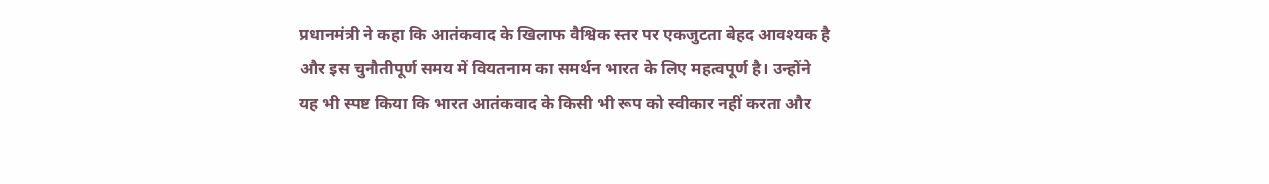प्रधानमंत्री ने कहा कि आतंकवाद के खिलाफ वैश्विक स्तर पर एकजुटता बेहद आवश्यक है और इस चुनौतीपूर्ण समय में वियतनाम का समर्थन भारत के लिए महत्वपूर्ण है। उन्होंने यह भी स्पष्ट किया कि भारत आतंकवाद के किसी भी रूप को स्वीकार नहीं करता और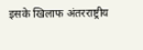इसके खिलाफ अंतरराष्ट्रीय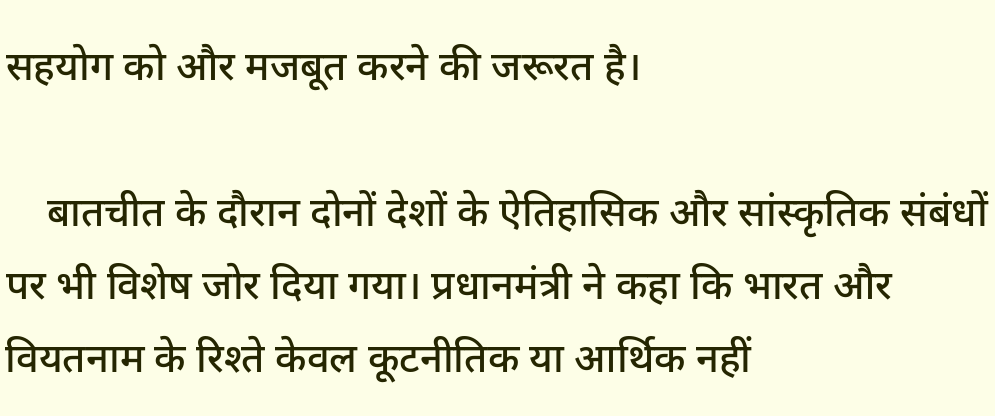सहयोग को और मजबूत करने की जरूरत है।

    बातचीत के दौरान दोनों देशों के ऐतिहासिक और सांस्कृतिक संबंधों पर भी विशेष जोर दिया गया। प्रधानमंत्री ने कहा कि भारत और वियतनाम के रिश्ते केवल कूटनीतिक या आर्थिक नहीं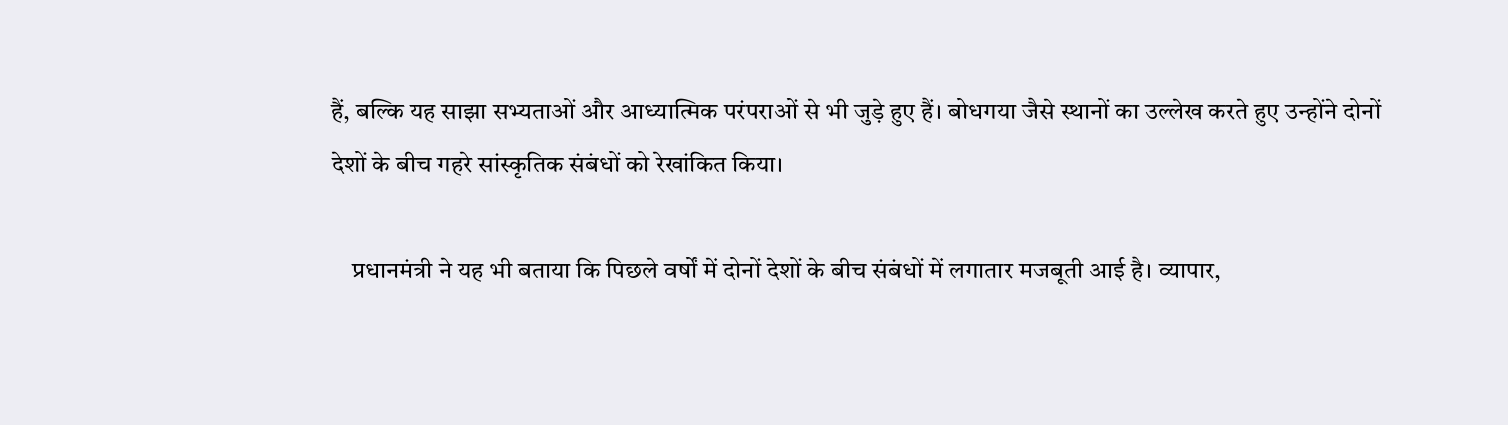हैं, बल्कि यह साझा सभ्यताओं और आध्यात्मिक परंपराओं से भी जुड़े हुए हैं। बोधगया जैसे स्थानों का उल्लेख करते हुए उन्होंने दोनों देशों के बीच गहरे सांस्कृतिक संबंधों को रेखांकित किया।

    प्रधानमंत्री ने यह भी बताया कि पिछले वर्षों में दोनों देशों के बीच संबंधों में लगातार मजबूती आई है। व्यापार,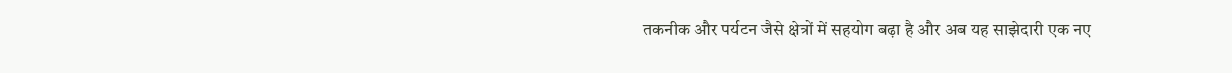तकनीक और पर्यटन जैसे क्षेत्रों में सहयोग बढ़ा है और अब यह साझेदारी एक नए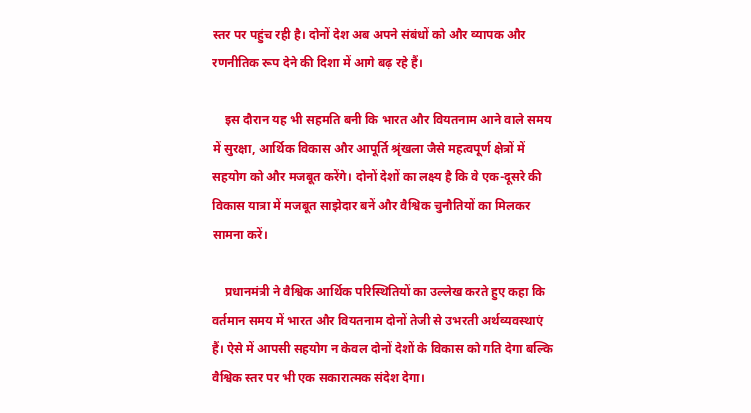स्तर पर पहुंच रही है। दोनों देश अब अपने संबंधों को और व्यापक और रणनीतिक रूप देने की दिशा में आगे बढ़ रहे हैं।

    इस दौरान यह भी सहमति बनी कि भारत और वियतनाम आने वाले समय में सुरक्षा, आर्थिक विकास और आपूर्ति श्रृंखला जैसे महत्वपूर्ण क्षेत्रों में सहयोग को और मजबूत करेंगे। दोनों देशों का लक्ष्य है कि वे एक-दूसरे की विकास यात्रा में मजबूत साझेदार बनें और वैश्विक चुनौतियों का मिलकर सामना करें।

    प्रधानमंत्री ने वैश्विक आर्थिक परिस्थितियों का उल्लेख करते हुए कहा कि वर्तमान समय में भारत और वियतनाम दोनों तेजी से उभरती अर्थव्यवस्थाएं हैं। ऐसे में आपसी सहयोग न केवल दोनों देशों के विकास को गति देगा बल्कि वैश्विक स्तर पर भी एक सकारात्मक संदेश देगा।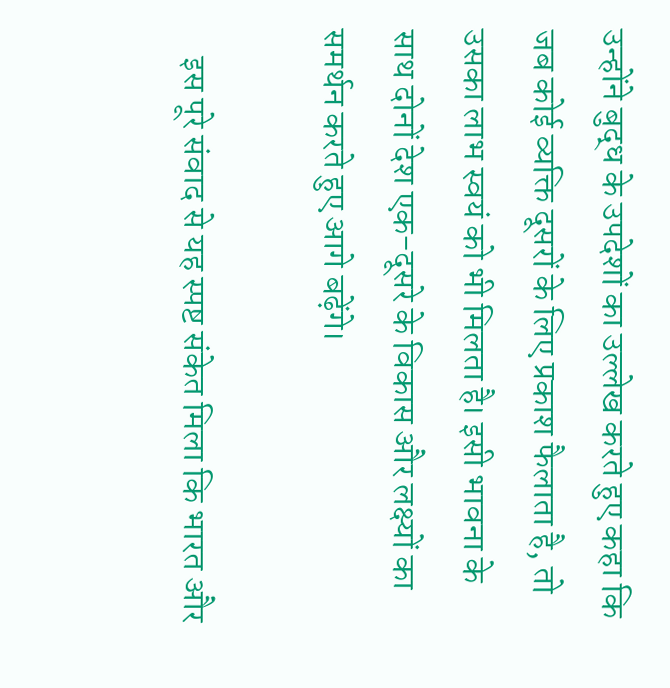उन्होंने बुद्ध के उपदेशों का उल्लेख करते हुए कहा कि जब कोई व्यक्ति दूसरों के लिए प्रकाश फैलाता है, तो उसका लाभ स्वयं को भी मिलता है। इसी भावना के साथ दोनों देश एक-दूसरे के विकास और लक्ष्यों का समर्थन करते हुए आगे बढ़ेंगे।

    इस पूरे संवाद से यह स्पष्ट संकेत मिला कि भारत और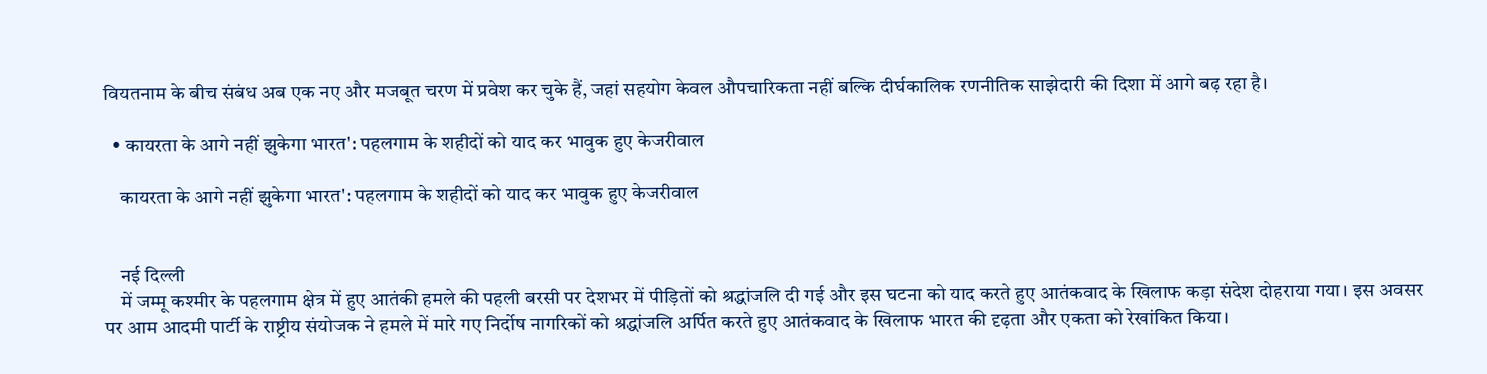वियतनाम के बीच संबंध अब एक नए और मजबूत चरण में प्रवेश कर चुके हैं, जहां सहयोग केवल औपचारिकता नहीं बल्कि दीर्घकालिक रणनीतिक साझेदारी की दिशा में आगे बढ़ रहा है।

  • कायरता के आगे नहीं झुकेगा भारत': पहलगाम के शहीदों को याद कर भावुक हुए केजरीवाल

    कायरता के आगे नहीं झुकेगा भारत': पहलगाम के शहीदों को याद कर भावुक हुए केजरीवाल


    नई दिल्ली
    में जम्मू कश्मीर के पहलगाम क्षेत्र में हुए आतंकी हमले की पहली बरसी पर देशभर में पीड़ितों को श्रद्धांजलि दी गई और इस घटना को याद करते हुए आतंकवाद के खिलाफ कड़ा संदेश दोहराया गया। इस अवसर पर आम आदमी पार्टी के राष्ट्रीय संयोजक ने हमले में मारे गए निर्दोष नागरिकों को श्रद्धांजलि अर्पित करते हुए आतंकवाद के खिलाफ भारत की दृढ़ता और एकता को रेखांकित किया।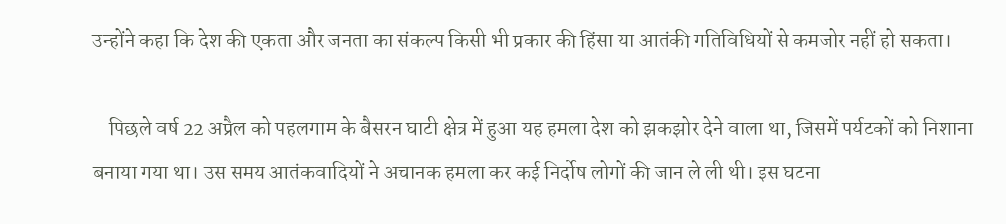उन्होंने कहा कि देश की एकता और जनता का संकल्प किसी भी प्रकार की हिंसा या आतंकी गतिविधियों से कमजोर नहीं हो सकता।

    पिछले वर्ष 22 अप्रैल को पहलगाम के बैसरन घाटी क्षेत्र में हुआ यह हमला देश को झकझोर देने वाला था, जिसमें पर्यटकों को निशाना बनाया गया था। उस समय आतंकवादियों ने अचानक हमला कर कई निर्दोष लोगों की जान ले ली थी। इस घटना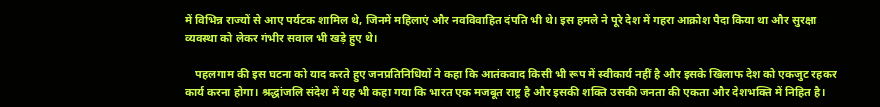में विभिन्न राज्यों से आए पर्यटक शामिल थे, जिनमें महिलाएं और नवविवाहित दंपति भी थे। इस हमले ने पूरे देश में गहरा आक्रोश पैदा किया था और सुरक्षा व्यवस्था को लेकर गंभीर सवाल भी खड़े हुए थे।

    पहलगाम की इस घटना को याद करते हुए जनप्रतिनिधियों ने कहा कि आतंकवाद किसी भी रूप में स्वीकार्य नहीं है और इसके खिलाफ देश को एकजुट रहकर कार्य करना होगा। श्रद्धांजलि संदेश में यह भी कहा गया कि भारत एक मजबूत राष्ट्र है और इसकी शक्ति उसकी जनता की एकता और देशभक्ति में निहित है।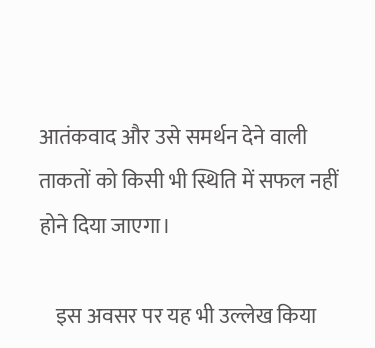आतंकवाद और उसे समर्थन देने वाली ताकतों को किसी भी स्थिति में सफल नहीं होने दिया जाएगा।

    इस अवसर पर यह भी उल्लेख किया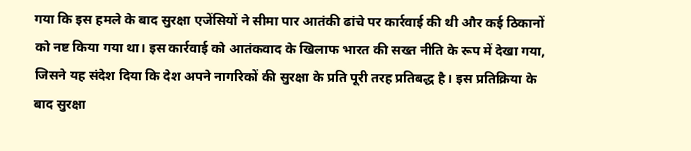गया कि इस हमले के बाद सुरक्षा एजेंसियों ने सीमा पार आतंकी ढांचे पर कार्रवाई की थी और कई ठिकानों को नष्ट किया गया था। इस कार्रवाई को आतंकवाद के खिलाफ भारत की सख्त नीति के रूप में देखा गया, जिसने यह संदेश दिया कि देश अपने नागरिकों की सुरक्षा के प्रति पूरी तरह प्रतिबद्ध है। इस प्रतिक्रिया के बाद सुरक्षा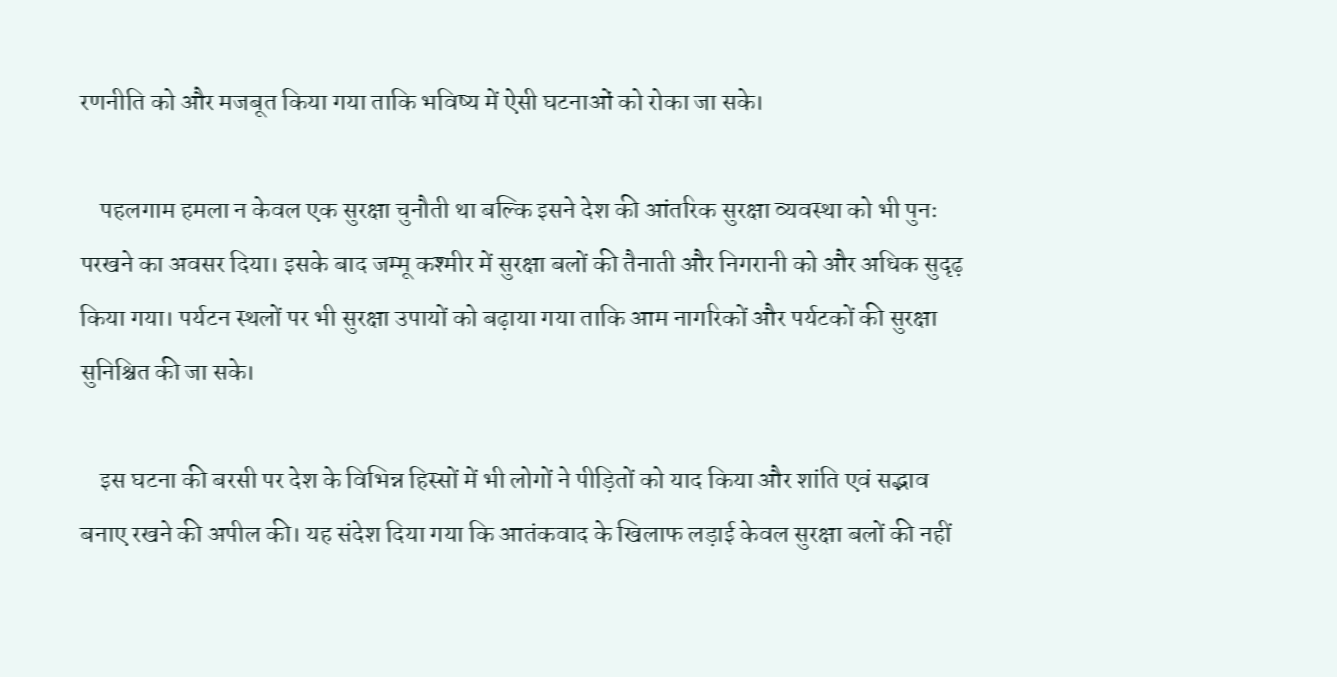रणनीति को और मजबूत किया गया ताकि भविष्य में ऐसी घटनाओं को रोका जा सके।

    पहलगाम हमला न केवल एक सुरक्षा चुनौती था बल्कि इसने देश की आंतरिक सुरक्षा व्यवस्था को भी पुनः परखने का अवसर दिया। इसके बाद जम्मू कश्मीर में सुरक्षा बलों की तैनाती और निगरानी को और अधिक सुदृढ़ किया गया। पर्यटन स्थलों पर भी सुरक्षा उपायों को बढ़ाया गया ताकि आम नागरिकों और पर्यटकों की सुरक्षा सुनिश्चित की जा सके।

    इस घटना की बरसी पर देश के विभिन्न हिस्सों में भी लोगों ने पीड़ितों को याद किया और शांति एवं सद्भाव बनाए रखने की अपील की। यह संदेश दिया गया कि आतंकवाद के खिलाफ लड़ाई केवल सुरक्षा बलों की नहीं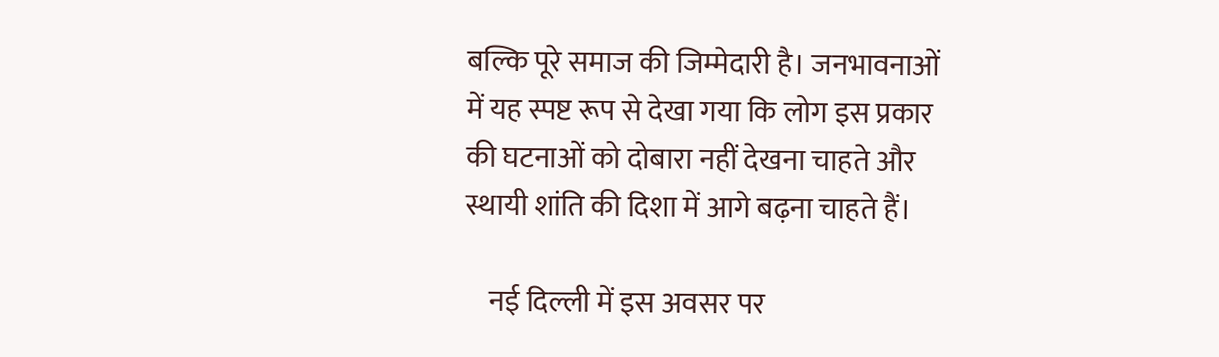बल्कि पूरे समाज की जिम्मेदारी है। जनभावनाओं में यह स्पष्ट रूप से देखा गया कि लोग इस प्रकार की घटनाओं को दोबारा नहीं देखना चाहते और स्थायी शांति की दिशा में आगे बढ़ना चाहते हैं।

    नई दिल्ली में इस अवसर पर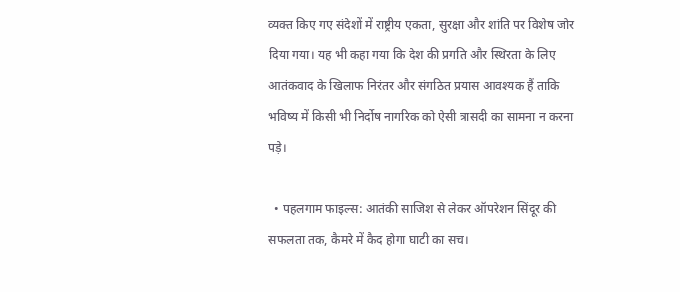व्यक्त किए गए संदेशों में राष्ट्रीय एकता, सुरक्षा और शांति पर विशेष जोर दिया गया। यह भी कहा गया कि देश की प्रगति और स्थिरता के लिए आतंकवाद के खिलाफ निरंतर और संगठित प्रयास आवश्यक हैं ताकि भविष्य में किसी भी निर्दोष नागरिक को ऐसी त्रासदी का सामना न करना पड़े।

  • पहलगाम फाइल्स: आतंकी साजिश से लेकर ऑपरेशन सिंदूर की सफलता तक, कैमरे में कैद होगा घाटी का सच।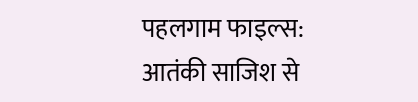पहलगाम फाइल्स: आतंकी साजिश से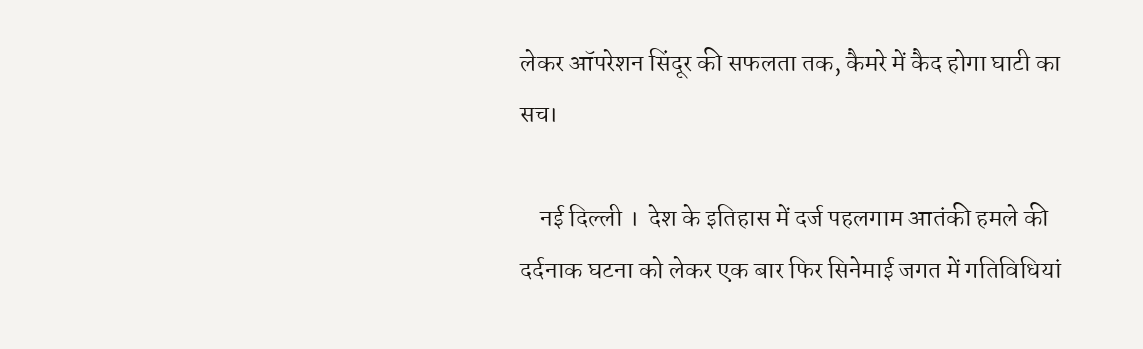लेकर ऑपरेशन सिंदूर की सफलता तक, कैमरे में कैद होगा घाटी का सच।

    नई दिल्ली ।  देश के इतिहास में दर्ज पहलगाम आतंकी हमले की दर्दनाक घटना को लेकर एक बार फिर सिनेमाई जगत में गतिविधियां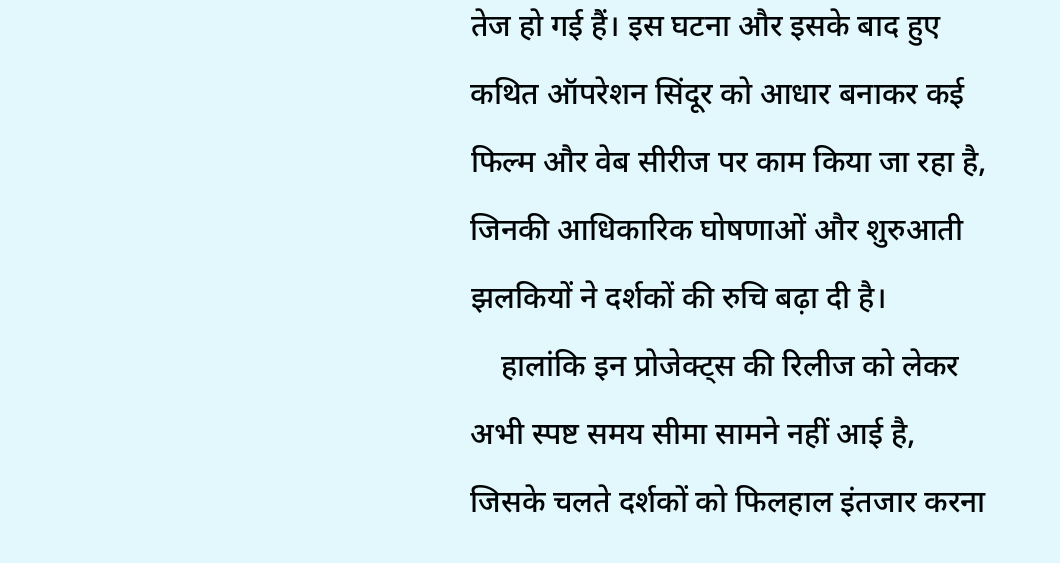तेज हो गई हैं। इस घटना और इसके बाद हुए कथित ऑपरेशन सिंदूर को आधार बनाकर कई फिल्म और वेब सीरीज पर काम किया जा रहा है, जिनकी आधिकारिक घोषणाओं और शुरुआती झलकियों ने दर्शकों की रुचि बढ़ा दी है।
    हालांकि इन प्रोजेक्ट्स की रिलीज को लेकर अभी स्पष्ट समय सीमा सामने नहीं आई है, जिसके चलते दर्शकों को फिलहाल इंतजार करना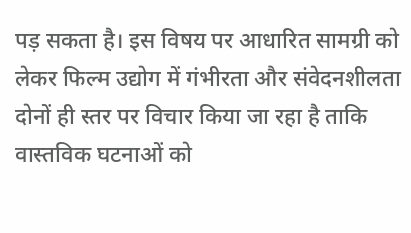पड़ सकता है। इस विषय पर आधारित सामग्री को लेकर फिल्म उद्योग में गंभीरता और संवेदनशीलता दोनों ही स्तर पर विचार किया जा रहा है ताकि वास्तविक घटनाओं को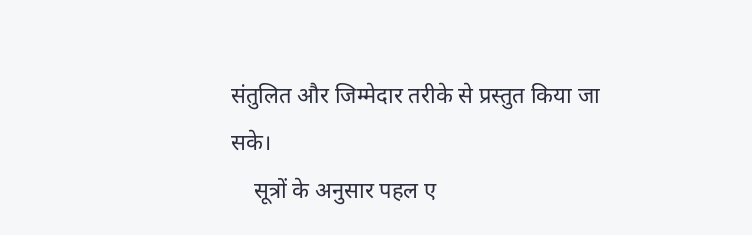संतुलित और जिम्मेदार तरीके से प्रस्तुत किया जा सके।
    सूत्रों के अनुसार पहल ए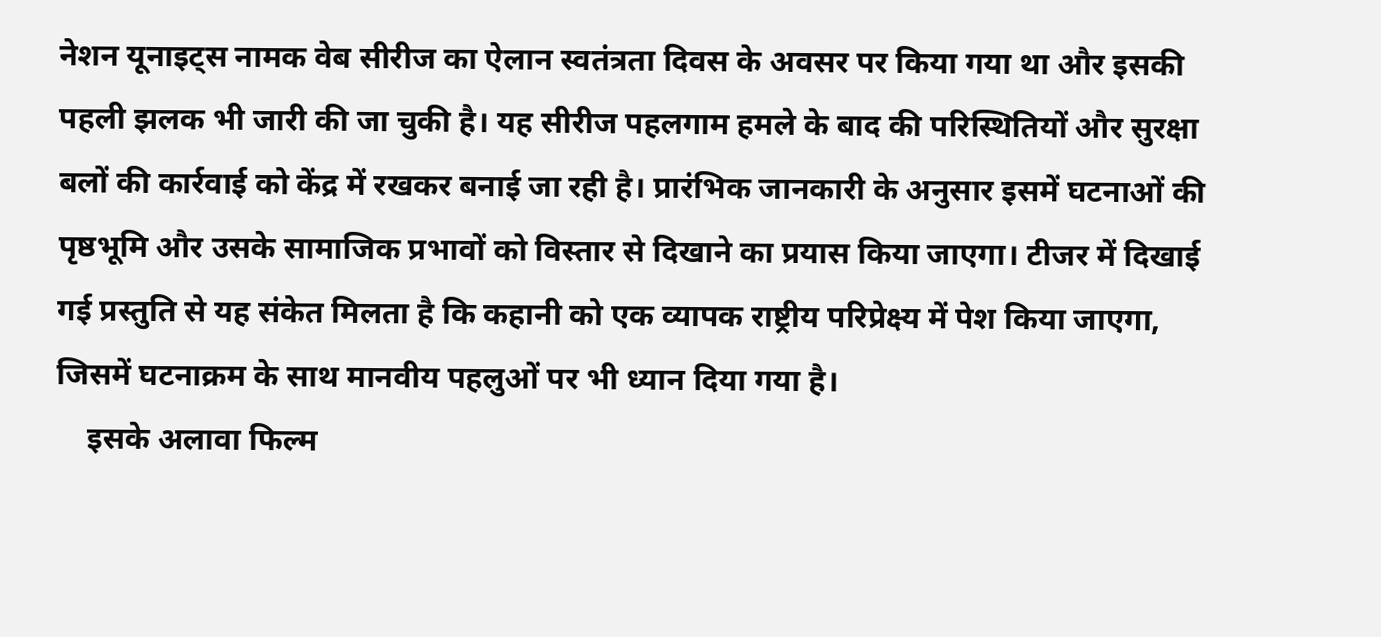नेशन यूनाइट्स नामक वेब सीरीज का ऐलान स्वतंत्रता दिवस के अवसर पर किया गया था और इसकी पहली झलक भी जारी की जा चुकी है। यह सीरीज पहलगाम हमले के बाद की परिस्थितियों और सुरक्षा बलों की कार्रवाई को केंद्र में रखकर बनाई जा रही है। प्रारंभिक जानकारी के अनुसार इसमें घटनाओं की पृष्ठभूमि और उसके सामाजिक प्रभावों को विस्तार से दिखाने का प्रयास किया जाएगा। टीजर में दिखाई गई प्रस्तुति से यह संकेत मिलता है कि कहानी को एक व्यापक राष्ट्रीय परिप्रेक्ष्य में पेश किया जाएगा, जिसमें घटनाक्रम के साथ मानवीय पहलुओं पर भी ध्यान दिया गया है।
    इसके अलावा फिल्म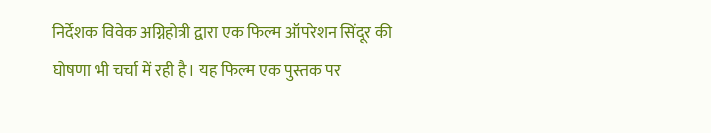निर्देशक विवेक अग्निहोत्री द्वारा एक फिल्म ऑपरेशन सिंदूर की घोषणा भी चर्चा में रही है। यह फिल्म एक पुस्तक पर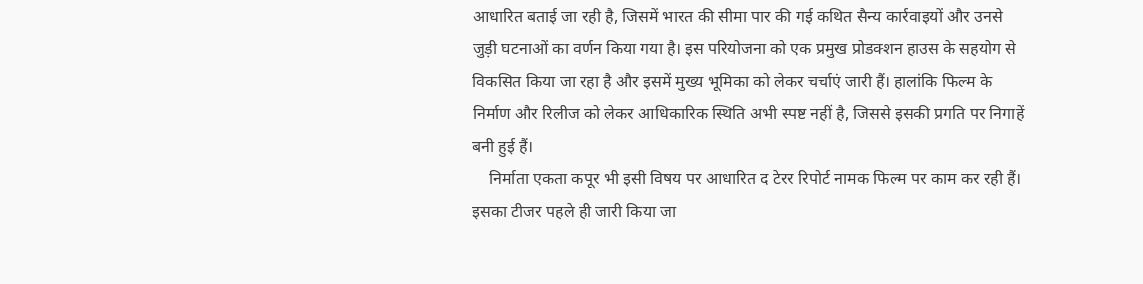आधारित बताई जा रही है, जिसमें भारत की सीमा पार की गई कथित सैन्य कार्रवाइयों और उनसे जुड़ी घटनाओं का वर्णन किया गया है। इस परियोजना को एक प्रमुख प्रोडक्शन हाउस के सहयोग से विकसित किया जा रहा है और इसमें मुख्य भूमिका को लेकर चर्चाएं जारी हैं। हालांकि फिल्म के निर्माण और रिलीज को लेकर आधिकारिक स्थिति अभी स्पष्ट नहीं है, जिससे इसकी प्रगति पर निगाहें बनी हुई हैं।
    निर्माता एकता कपूर भी इसी विषय पर आधारित द टेरर रिपोर्ट नामक फिल्म पर काम कर रही हैं। इसका टीजर पहले ही जारी किया जा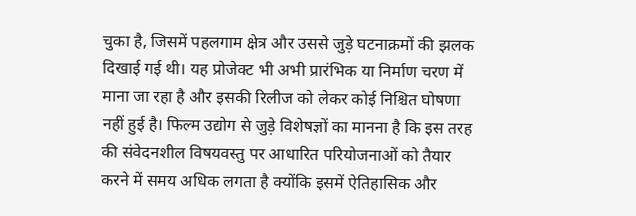चुका है, जिसमें पहलगाम क्षेत्र और उससे जुड़े घटनाक्रमों की झलक दिखाई गई थी। यह प्रोजेक्ट भी अभी प्रारंभिक या निर्माण चरण में माना जा रहा है और इसकी रिलीज को लेकर कोई निश्चित घोषणा नहीं हुई है। फिल्म उद्योग से जुड़े विशेषज्ञों का मानना है कि इस तरह की संवेदनशील विषयवस्तु पर आधारित परियोजनाओं को तैयार करने में समय अधिक लगता है क्योंकि इसमें ऐतिहासिक और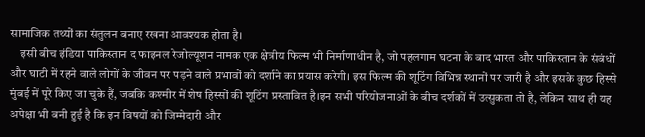सामाजिक तथ्यों का संतुलन बनाए रखना आवश्यक होता है।
    इसी बीच इंडिया पाकिस्तान द फाइनल रेजोल्यूशन नामक एक क्षेत्रीय फिल्म भी निर्माणाधीन है, जो पहलगाम घटना के बाद भारत और पाकिस्तान के संबंधों और घाटी में रहने वाले लोगों के जीवन पर पड़ने वाले प्रभावों को दर्शाने का प्रयास करेगी। इस फिल्म की शूटिंग विभिन्न स्थानों पर जारी है और इसके कुछ हिस्से मुंबई में पूरे किए जा चुके हैं, जबकि कश्मीर में शेष हिस्सों की शूटिंग प्रस्तावित है।इन सभी परियोजनाओं के बीच दर्शकों में उत्सुकता तो है, लेकिन साथ ही यह अपेक्षा भी बनी हुई है कि इन विषयों को जिम्मेदारी और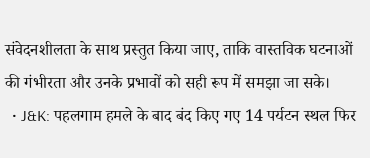संवेदनशीलता के साथ प्रस्तुत किया जाए, ताकि वास्तविक घटनाओं की गंभीरता और उनके प्रभावों को सही रूप में समझा जा सके।
  • J&K: पहलगाम हमले के बाद बंद किए गए 14 पर्यटन स्थल फिर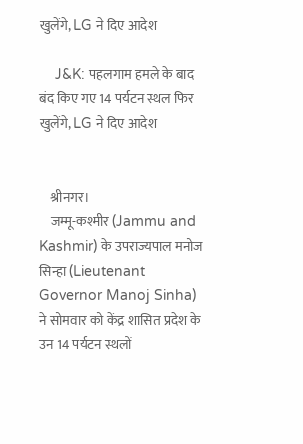खुलेंगे, LG ने दिए आदेश

    J&K: पहलगाम हमले के बाद बंद किए गए 14 पर्यटन स्थल फिर खुलेंगे, LG ने दिए आदेश


    श्रीनगर।
    जम्मू-कश्मीर (Jammu and Kashmir) के उपराज्यपाल मनोज सिन्हा (Lieutenant Governor Manoj Sinha) ने सोमवार को केंद्र शासित प्रदेश के उन 14 पर्यटन स्थलों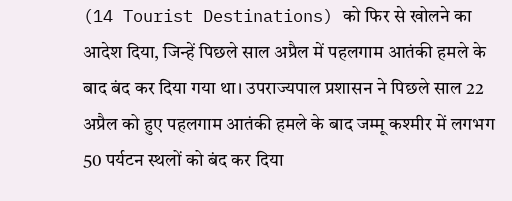(14 Tourist Destinations) को फिर से खोलने का आदेश दिया, जिन्हें पिछले साल अप्रैल में पहलगाम आतंकी हमले के बाद बंद कर दिया गया था। उपराज्यपाल प्रशासन ने पिछले साल 22 अप्रैल को हुए पहलगाम आतंकी हमले के बाद जम्मू कश्मीर में लगभग 50 पर्यटन स्थलों को बंद कर दिया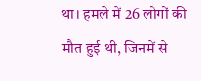था। हमले में 26 लोगों की मौत हुई थी, जिनमें से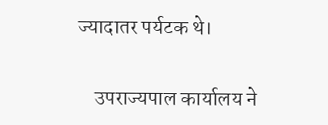ज्यादातर पर्यटक थे।

    उपराज्यपाल कार्यालय ने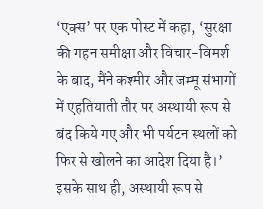‘एक्स’ पर एक पोस्ट में कहा, ‘सुरक्षा की गहन समीक्षा और विचार-विमर्श के बाद, मैंने कश्मीर और जम्मू संभागों में एहतियाती तौर पर अस्थायी रूप से बंद किये गए और भी पर्यटन स्थलों को फिर से खोलने का आदेश दिया है।’ इसके साथ ही, अस्थायी रूप से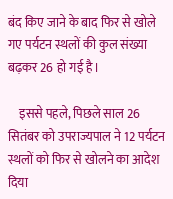बंद किए जाने के बाद फिर से खोले गए पर्यटन स्थलों की कुल संख्या बढ़कर 26 हो गई है।

    इससे पहले, पिछले साल 26 सितंबर को उपराज्यपाल ने 12 पर्यटन स्थलों को फिर से खोलने का आदेश दिया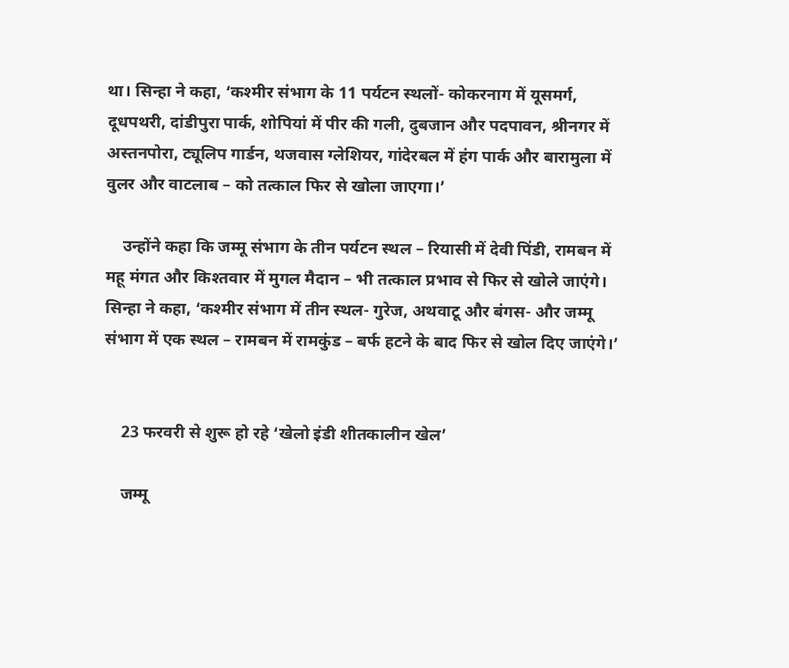था। सिन्हा ने कहा, ‘कश्मीर संभाग के 11 पर्यटन स्थलों- कोकरनाग में यूसमर्ग, दूधपथरी, दांडीपुरा पार्क, शोपियां में पीर की गली, दुबजान और पदपावन, श्रीनगर में अस्तनपोरा, ट्यूलिप गार्डन, थजवास ग्लेशियर, गांदेरबल में हंग पार्क और बारामुला में वुलर और वाटलाब – को तत्काल फिर से खोला जाएगा।’

    उन्होंने कहा कि जम्मू संभाग के तीन पर्यटन स्थल – रियासी में देवी पिंडी, रामबन में महू मंगत और किश्तवार में मुगल मैदान – भी तत्काल प्रभाव से फिर से खोले जाएंगे। सिन्हा ने कहा, ‘कश्मीर संभाग में तीन स्थल- गुरेज, अथवाटू और बंगस- और जम्मू संभाग में एक स्थल – रामबन में रामकुंड – बर्फ हटने के बाद फिर से खोल दिए जाएंगे।’


    23 फरवरी से शुरू हो रहे ‘खेलो इंडी शीतकालीन खेल’

    जम्मू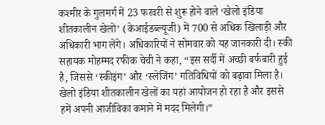कश्मीर के गुलमर्ग में 23 फरवरी से शुरू होने वाले ‘खेलो इंडिया शीतकालीन खेलों’ (केआईडब्ल्यूजी) में 700 से अधिक खिलाड़ी और अधिकारी भाग लेंगे। अधिकारियों ने सोमवार को यह जानकारी दी। स्की सहायक मोहम्मद रफीक चेची ने कहा, “इस सर्दी में अच्छी बर्फबारी हुई है, जिससे ‘स्कीइंग’ और ‘स्लेजिंग’ गतिविधियों को बढ़ावा मिला है। खेलो इंडिया शीतकालीन खेलों का यहां आयोजन हो रहा है और इससे हमें अपनी आजीविका कमाने में मदद मिलेगी।”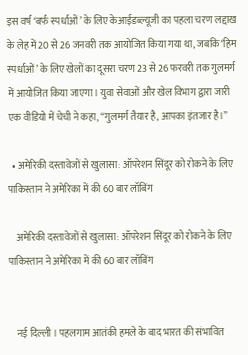इस वर्ष ‘बर्फ स्पर्धाओं’ के लिए केआईडब्ल्यूजी का पहला चरण लद्दाख के लेह में 20 से 26 जनवरी तक आयोजित किया गया था, जबकि ‘हिम स्पर्धाओं’ के लिए खेलों का दूसरा चरण 23 से 26 फरवरी तक गुलमर्ग में आयोजित किया जाएगा। युवा सेवाओं और खेल विभाग द्वारा जारी एक वीडियो में चेची ने कहा, “गुलमर्ग तैयार है, आपका इंतजार है।”

  • अमेरिकी दस्तावेजों से खुलासा: ऑपरेशन सिंदूर को रोकने के लिए पाकिस्तान ने अमेरिका में की 60 बार लॉबिंग

    अमेरिकी दस्तावेजों से खुलासा: ऑपरेशन सिंदूर को रोकने के लिए पाकिस्तान ने अमेरिका में की 60 बार लॉबिंग


    नई दिल्ली । पहलगाम आतंकी हमले के बाद भारत की संभावित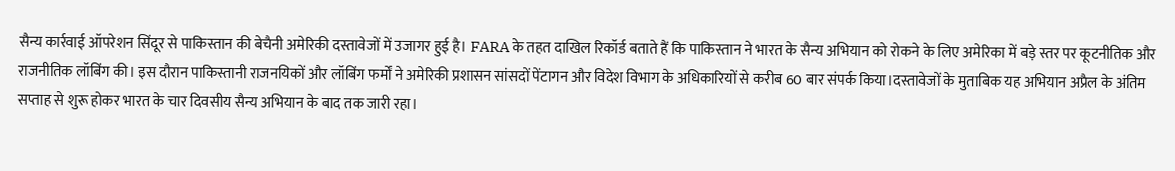सैन्य कार्रवाई ऑपरेशन सिंदूर से पाकिस्तान की बेचैनी अमेरिकी दस्तावेजों में उजागर हुई है। FARA के तहत दाखिल रिकॉर्ड बताते हैं कि पाकिस्तान ने भारत के सैन्य अभियान को रोकने के लिए अमेरिका में बड़े स्तर पर कूटनीतिक और राजनीतिक लॉबिंग की। इस दौरान पाकिस्तानी राजनयिकों और लॉबिंग फर्मों ने अमेरिकी प्रशासन सांसदों पेंटागन और विदेश विभाग के अधिकारियों से करीब 60 बार संपर्क किया।दस्तावेजों के मुताबिक यह अभियान अप्रैल के अंतिम सप्ताह से शुरू होकर भारत के चार दिवसीय सैन्य अभियान के बाद तक जारी रहा।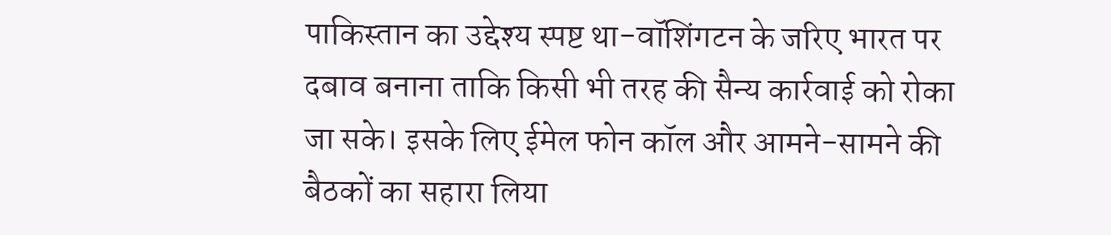पाकिस्तान का उद्देश्य स्पष्ट था-वॉशिंगटन के जरिए भारत पर दबाव बनाना ताकि किसी भी तरह की सैन्य कार्रवाई को रोका जा सके। इसके लिए ईमेल फोन कॉल और आमने-सामने की बैठकों का सहारा लिया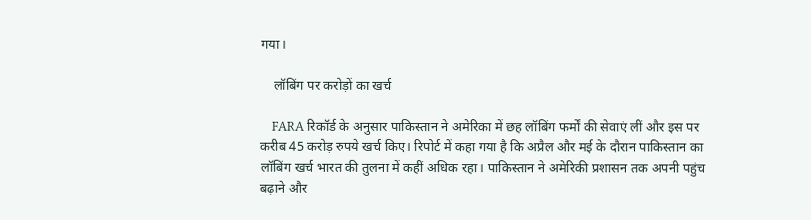गया।

    लॉबिंग पर करोड़ों का खर्च

    FARA रिकॉर्ड के अनुसार पाकिस्तान ने अमेरिका में छह लॉबिंग फर्मों की सेवाएं लीं और इस पर करीब 45 करोड़ रुपये खर्च किए। रिपोर्ट में कहा गया है कि अप्रैल और मई के दौरान पाकिस्तान का लॉबिंग खर्च भारत की तुलना में कहीं अधिक रहा। पाकिस्तान ने अमेरिकी प्रशासन तक अपनी पहुंच बढ़ाने और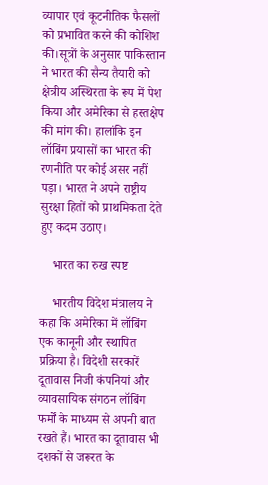व्यापार एवं कूटनीतिक फैसलों को प्रभावित करने की कोशिश की।सूत्रों के अनुसार पाकिस्तान ने भारत की सैन्य तैयारी को क्षेत्रीय अस्थिरता के रूप में पेश किया और अमेरिका से हस्तक्षेप की मांग की। हालांकि इन लॉबिंग प्रयासों का भारत की रणनीति पर कोई असर नहीं पड़ा। भारत ने अपने राष्ट्रीय सुरक्षा हितों को प्राथमिकता देते हुए कदम उठाए।

    भारत का रुख स्पष्ट

    भारतीय विदेश मंत्रालय ने कहा कि अमेरिका में लॉबिंग एक कानूनी और स्थापित प्रक्रिया है। विदेशी सरकारें दूतावास निजी कंपनियां और व्यावसायिक संगठन लॉबिंग फर्मों के माध्यम से अपनी बात रखते हैं। भारत का दूतावास भी दशकों से जरूरत के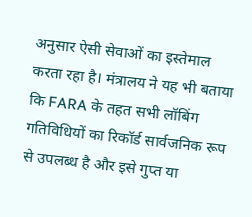अनुसार ऐसी सेवाओं का इस्तेमाल करता रहा है। मंत्रालय ने यह भी बताया कि FARA के तहत सभी लॉबिंग गतिविधियों का रिकॉर्ड सार्वजनिक रूप से उपलब्ध है और इसे गुप्त या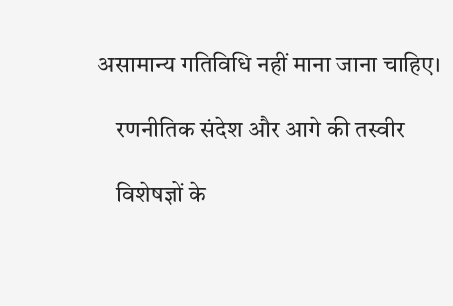असामान्य गतिविधि नहीं माना जाना चाहिए।

    रणनीतिक संदेश और आगे की तस्वीर

    विशेषज्ञों के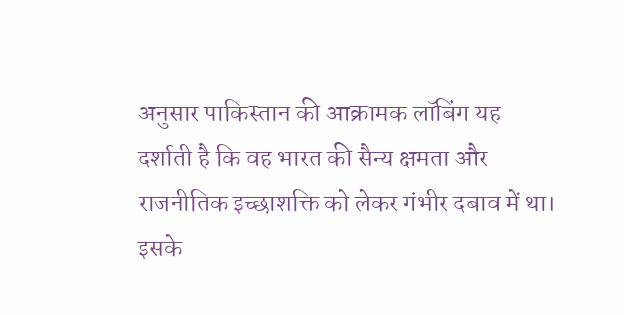अनुसार पाकिस्तान की आक्रामक लॉबिंग यह दर्शाती है कि वह भारत की सैन्य क्षमता और राजनीतिक इच्छाशक्ति को लेकर गंभीर दबाव में था। इसके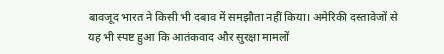बावजूद भारत ने किसी भी दबाव में समझौता नहीं किया। अमेरिकी दस्तावेजों से यह भी स्पष्ट हुआ कि आतंकवाद और सुरक्षा मामलों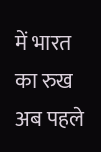में भारत का रुख अब पहले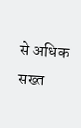से अधिक सख्त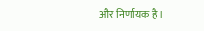और निर्णायक है।